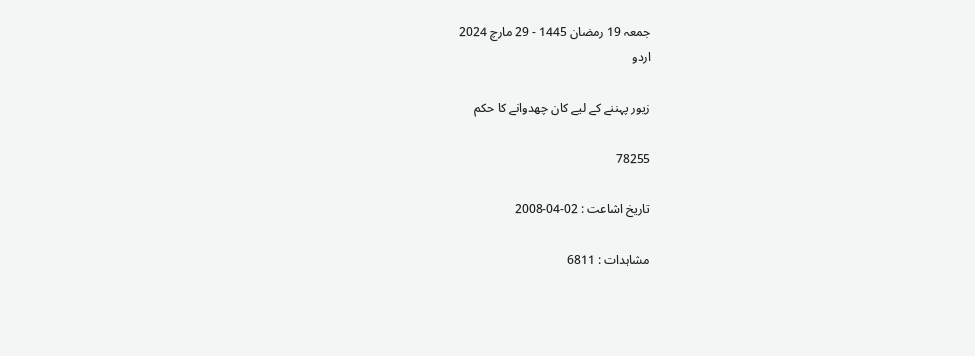جمعہ 19 رمضان 1445 - 29 مارچ 2024
اردو

زيور پہننے كے ليے كان چھدوانے كا حكم

78255

تاریخ اشاعت : 02-04-2008

مشاہدات : 6811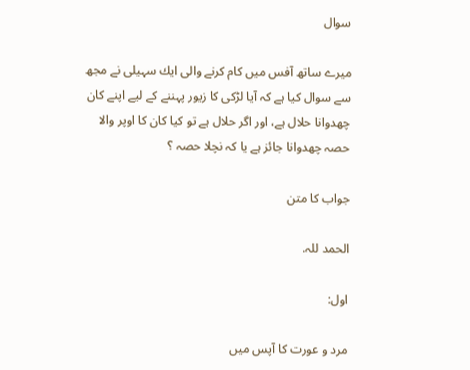سوال

ميرے ساتھ آفس ميں كام كرنے والى ايك سہيلى نے مجھ سے سوال كيا ہے كہ آيا لڑكى كا زيور پہننے كے ليے اپنے كان چھدوانا حلال ہے، اور اگر حلال ہے تو كيا كان كا اوپر والا حصہ چھدوانا جائز ہے يا كہ نچلا حصہ ؟

جواب کا متن

الحمد للہ.

اول:

مرد و عورت كا آپس ميں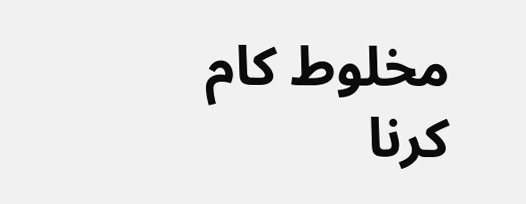مخلوط كام كرنا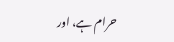حرام ہے، اور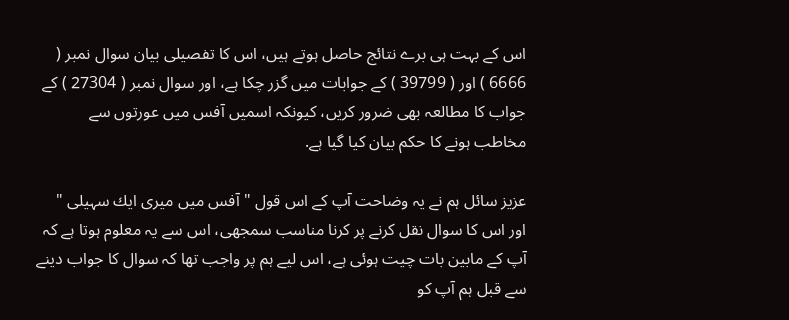اس كے بہت ہى برے نتائج حاصل ہوتے ہيں، اس كا تفصيلى بيان سوال نمبر ( 6666 ) اور ( 39799 ) كے جوابات ميں گزر چكا ہے، اور سوال نمبر ( 27304 ) كے جواب كا مطالعہ بھى ضرور كريں، كيونكہ اسميں آفس ميں عورتوں سے مخاطب ہونے كا حكم بيان كيا گيا ہے.

عزيز سائل ہم نے يہ وضاحت آپ كے اس قول " آفس ميں ميرى ايك سہيلى " اور اس كا سوال نقل كرنے پر كرنا مناسب سمجھى، اس سے يہ معلوم ہوتا ہے كہ آپ كے مابين بات چيت ہوئى ہے، اس ليے ہم پر واجب تھا كہ سوال كا جواب دينے سے قبل ہم آپ كو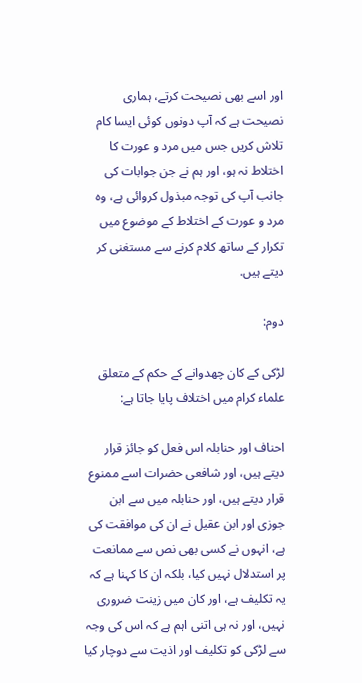اور اسے بھى نصيحت كرتے، ہمارى نصيحت ہے كہ آپ دونوں كوئى ايسا كام تلاش كريں جس ميں مرد و عورت كا اختلاط نہ ہو، اور ہم نے جن جوابات كى جانب آپ كى توجہ مبذول كروائى ہے، وہ مرد و عورت كے اختلاط كے موضوع ميں تكرار كے ساتھ كلام كرنے سے مستغنى كر ديتے ہيں.

دوم:

لڑكى كے كان چھدوانے كے حكم كے متعلق علماء كرام ميں اختلاف پايا جاتا ہے:

احناف اور حنابلہ اس فعل كو جائز قرار ديتے ہيں، اور شافعى حضرات اسے ممنوع قرار ديتے ہيں، اور حنابلہ ميں سے ابن جوزى اور ابن عقيل نے ان كى موافقت كى ہے، انہوں نے كسى بھى نص سے ممانعت پر استدلال نہيں كيا، بلكہ ان كا كہنا ہے كہ يہ تكليف ہے، اور كان ميں زينت ضرورى نہيں، اور نہ ہى اتنى اہم ہے كہ اس كى وجہ سے لڑكى كو تكليف اور اذيت سے دوچار كيا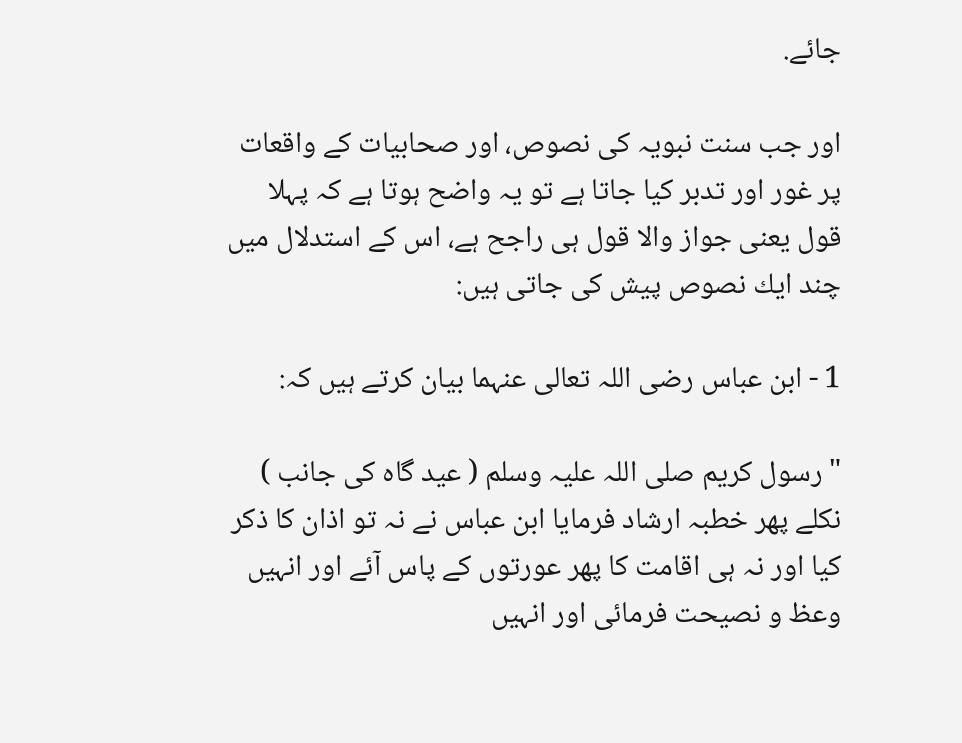جائے.

اور جب سنت نبويہ كى نصوص، اور صحابيات كے واقعات پر غور اور تدبر كيا جاتا ہے تو يہ واضح ہوتا ہے كہ پہلا قول يعنى جواز والا قول ہى راجح ہے، اس كے استدلال ميں چند ايك نصوص پيش كى جاتى ہيں:

1 - ابن عباس رضى اللہ تعالى عنہما بيان كرتے ہيں كہ:

" رسول كريم صلى اللہ عليہ وسلم ( عيد گاہ كى جانب ) نكلے پھر خطبہ ارشاد فرمايا ابن عباس نے نہ تو اذان كا ذكر كيا اور نہ ہى اقامت كا پھر عورتوں كے پاس آئے اور انہيں وعظ و نصيحت فرمائى اور انہيں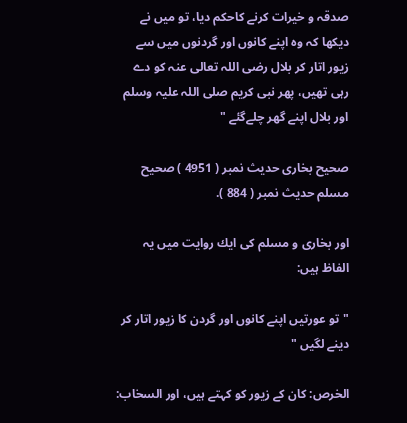صدقہ و خيرات كرنے كاحكم ديا، تو ميں نے ديكھا كہ وہ اپنے كانوں اور گردنوں ميں سے زيور اتار كر بلال رضى اللہ تعالى عنہ كو دے رہى تھيں، پھر نبى كريم صلى اللہ عليہ وسلم اور بلال اپنے گھر چلےگئے "

صحيح بخارى حديث نمبر ( 4951 ) صحيح مسلم حديث نمبر ( 884 ).

اور بخارى و مسلم كى ايك روايت ميں يہ الفاظ ہيں:

" تو عورتيں اپنے كانوں اور گردن كا زيور اتار كر دينے لگيں "

الخرص: كان كے زيور كو كہتے ہيں، اور السخاب: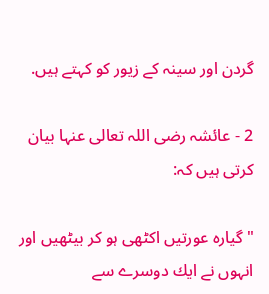گردن اور سينہ كے زيور كو كہتے ہيں.

2 - عائشہ رضى اللہ تعالى عنہا بيان كرتى ہيں كہ:

" گيارہ عورتيں اكٹھى ہو كر بيٹھيں اور انہوں نے ايك دوسرے سے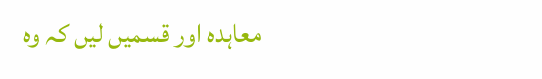معاہدہ اور قسميں ليں كہ وہ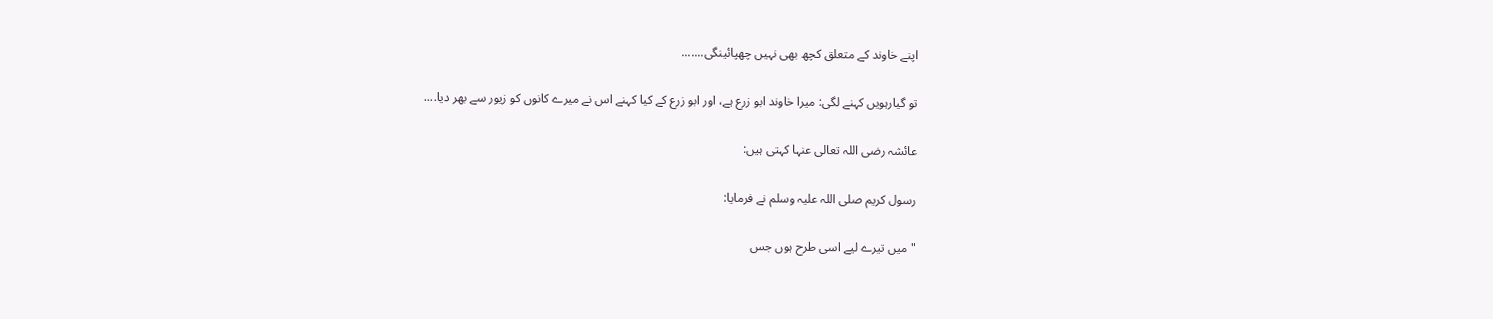اپنے خاوند كے متعلق كچھ بھى نہيں چھپائينگى.......

تو گيارہويں كہنے لگى: ميرا خاوند ابو زرع ہے، اور ابو زرع كے كيا كہنے اس نے ميرے كانوں كو زيور سے بھر ديا....

عائشہ رضى اللہ تعالى عنہا كہتى ہيں:

رسول كريم صلى اللہ عليہ وسلم نے فرمايا:

" ميں تيرے ليے اسى طرح ہوں جس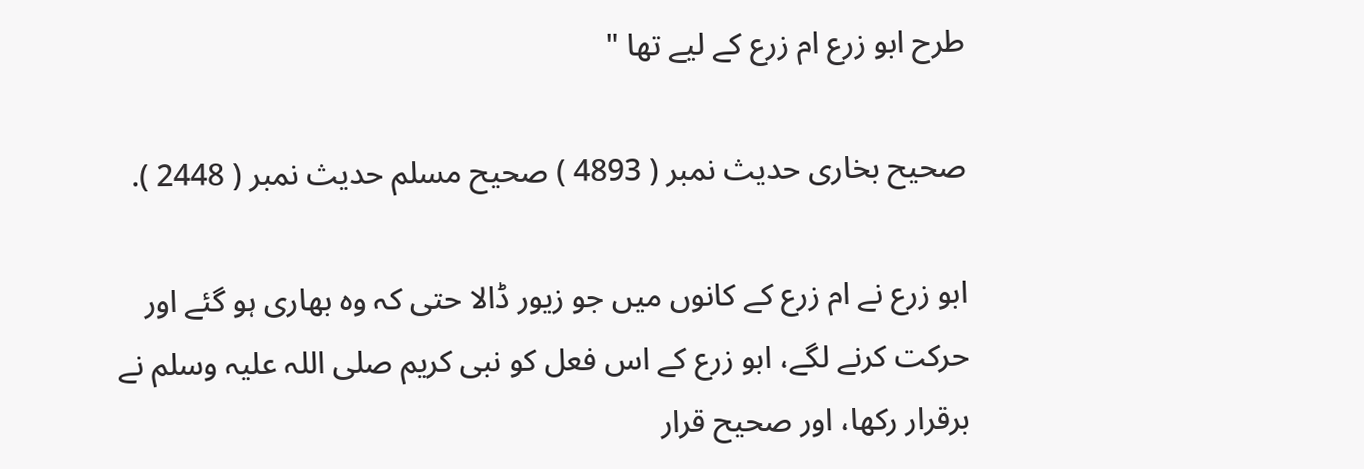طرح ابو زرع ام زرع كے ليے تھا "

صحيح بخارى حديث نمبر ( 4893 ) صحيح مسلم حديث نمبر ( 2448 ).

ابو زرع نے ام زرع كے كانوں ميں جو زيور ڈالا حتى كہ وہ بھارى ہو گئے اور حركت كرنے لگے، ابو زرع كے اس فعل كو نبى كريم صلى اللہ عليہ وسلم نے برقرار ركھا، اور صحيح قرار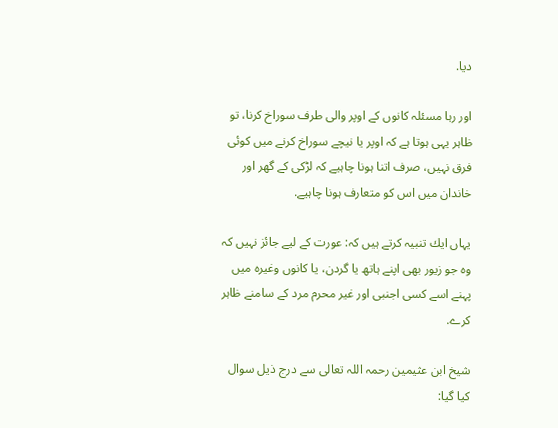ديا.

اور رہا مسئلہ كانوں كے اوپر والى طرف سوراخ كرنا، تو ظاہر يہى ہوتا ہے كہ اوپر يا نيچے سوراخ كرنے ميں كوئى فرق نہيں، صرف اتنا ہونا چاہيے كہ لڑكى كے گھر اور خاندان ميں اس كو متعارف ہونا چاہيے.

يہاں ايك تنبيہ كرتے ہيں كہ: عورت كے ليے جائز نہيں كہ وہ جو زيور بھى اپنے ہاتھ يا گردن، يا كانوں وغيرہ ميں پہنے اسے كسى اجنبى اور غير محرم مرد كے سامنے ظاہر كرے.

شيخ ابن عثيمين رحمہ اللہ تعالى سے درج ذيل سوال كيا گيا: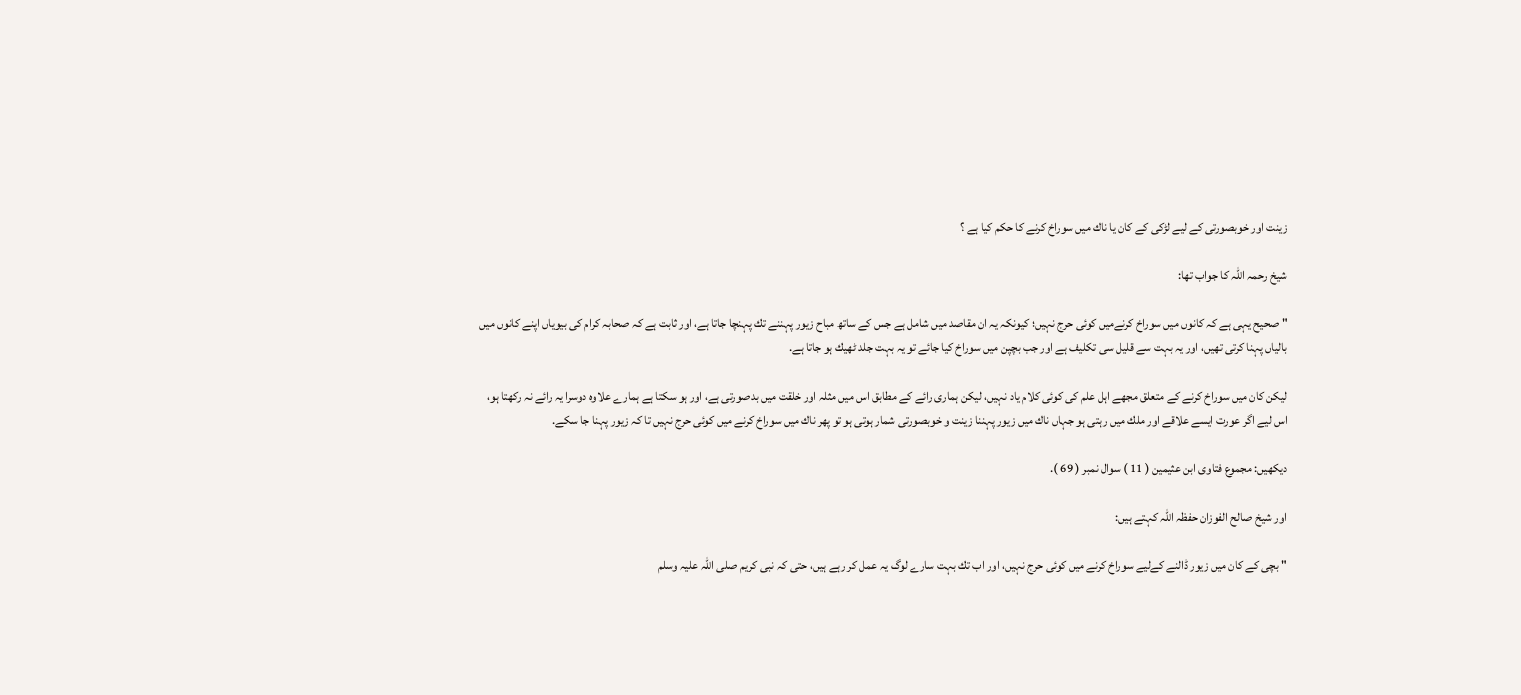زينت اور خوبصورتى كے ليے لڑكى كے كان يا ناك ميں سوراخ كرنے كا حكم كيا ہے ؟

شيخ رحمہ اللہ كا جواب تھا:

" صحيح يہى ہے كہ كانوں ميں سوراخ كرنےميں كوئى حرج نہيں؛ كيونكہ يہ ان مقاصد ميں شامل ہے جس كے ساتھ مباح زيور پہننے تك پہنچا جاتا ہے، اور ثابت ہے كہ صحابہ كرام كى بيوياں اپنے كانوں ميں بالياں پہنا كرتى تھيں، اور يہ بہت سے قليل سى تكليف ہے اور جب بچپن ميں سوراخ كيا جائے تو يہ بہت جلد ٹھيك ہو جاتا ہے.

ليكن كان ميں سوراخ كرنے كے متعلق مجھے اہل علم كى كوئى كلام ياد نہيں، ليكن ہمارى رائے كے مطابق اس ميں مثلہ اور خلقت ميں بدصورتى ہے، اور ہو سكتا ہے ہمارے علاوہ دوسرا يہ رائے نہ ركھتا ہو، اس ليے اگر عورت ايسے علاقے اور ملك ميں رہتى ہو جہاں ناك ميں زيور پہننا زينت و خوبصورتى شمار ہوتى ہو تو پھر ناك ميں سوراخ كرنے ميں كوئى حرج نہيں تا كہ زيور پہنا جا سكے.

ديكھيں: مجموع فتاوى ابن عثيمين ( 11 ) سوال نمبر ( 69 ).

اور شيخ صالح الفوزان حفظہ اللہ كہتے ہيں:

" بچى كے كان ميں زيور ڈالنے كےليے سوراخ كرنے ميں كوئى حرج نہيں، اور اب تك بہت سارے لوگ يہ عمل كر رہے ہيں، حتى كہ نبى كريم صلى اللہ عليہ وسلم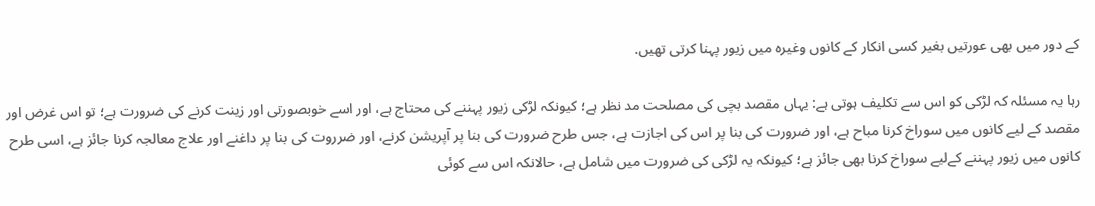كے دور ميں بھى عورتيں بغير كسى انكار كے كانوں وغيرہ ميں زيور پہنا كرتى تھيں.

رہا يہ مسئلہ كہ لڑكى كو اس سے تكليف ہوتى ہے: يہاں مقصد بچى كى مصلحت مد نظر ہے؛ كيونكہ لڑكى زيور پہننے كى محتاج ہے، اور اسے خوبصورتى اور زينت كرنے كى ضرورت ہے؛ تو اس غرض اور مقصد كے ليے كانوں ميں سوراخ كرنا مباح ہے، اور ضرورت كى بنا پر اس كى اجازت ہے، جس طرح ضرورت كى بنا پر آپريشن كرنے، اور ضرروت كى بنا پر داغنے اور علاج معالجہ كرنا جائز ہے، اسى طرح كانوں ميں زيور پہننے كےليے سوراخ كرنا بھى جائز ہے؛ كيونكہ يہ لڑكى كى ضرورت ميں شامل ہے، حالانكہ اس سے كوئى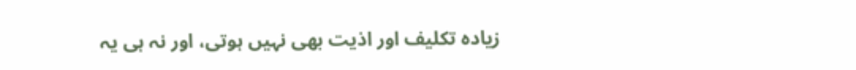زيادہ تكليف اور اذيت بھى نہيں ہوتى، اور نہ ہى يہ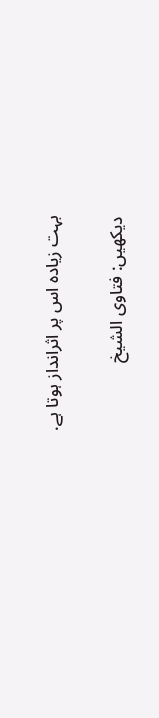بہت زيادہ اس پر اثرانداز ہوتا ہے.

ديكھيں: فتاوى الشيخ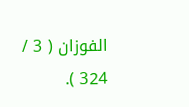الفوزان ( 3 / 324 ).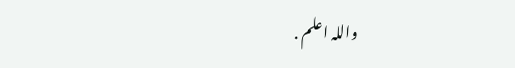واللہ اعلم .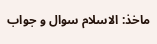ماخذ: الاسلام سوال و جواب